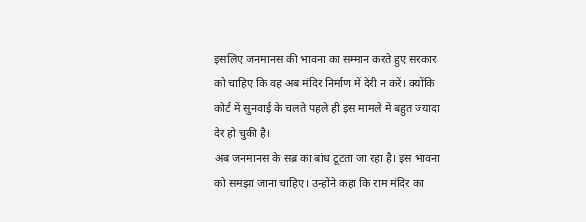इसलिए जनमानस की भावना का सम्मान करते हुए सरकार को चाहिए कि वह अब मंदिर निर्माण में देरी न करें। क्योंकि कोर्ट में सुनवाई के चलते पहले ही इस मामले में बहुत ज्यादा देर हो चुकी है।
अब जनमानस के सब्र का बांध टूटता जा रहा है। इस भावना को समझा जाना चाहिए। उन्होंने कहा कि राम मंदिर का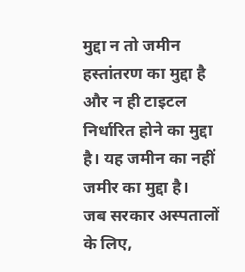मुद्दा न तो जमीन हस्तांतरण का मुद्दा है और न ही टाइटल निर्धारित होने का मुद्दा है। यह जमीन का नहीं जमीर का मुद्दा है।
जब सरकार अस्पतालों के लिए,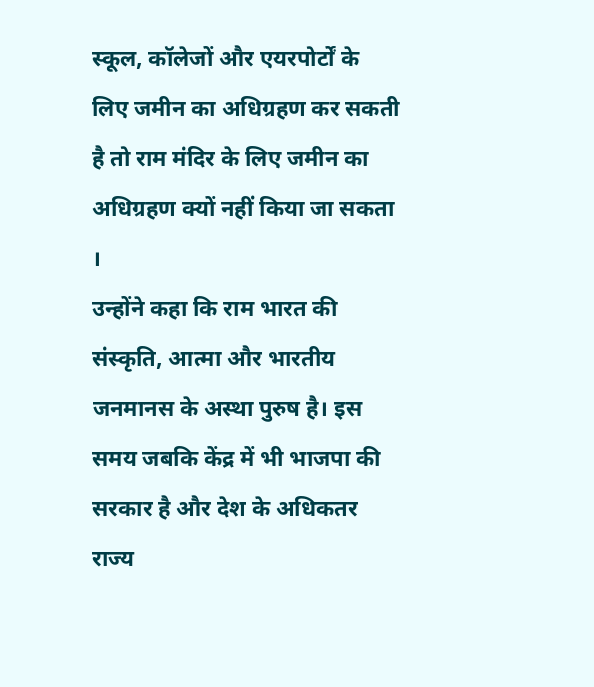स्कूल, कॉलेजों और एयरपोर्टों के लिए जमीन का अधिग्रहण कर सकती है तो राम मंदिर के लिए जमीन का अधिग्रहण क्यों नहीं किया जा सकता ।
उन्होंने कहा कि राम भारत की संस्कृति, आत्मा और भारतीय जनमानस के अस्था पुरुष है। इस समय जबकि केंद्र में भी भाजपा की सरकार है और देश के अधिकतर राज्य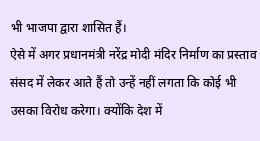भी भाजपा द्वारा शासित हैं।
ऐसे में अगर प्रधानमंत्री नरेंद्र मोदी मंदिर निर्माण का प्रस्ताव संसद में लेकर आते हैं तो उन्हें नहीं लगता कि कोई भी उसका विरोध करेगा। क्योंकि देश में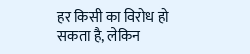हर किसी का विरोध हो सकता है, लेकिन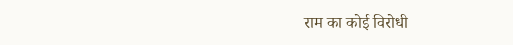राम का कोई विरोधी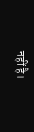नहीं है।